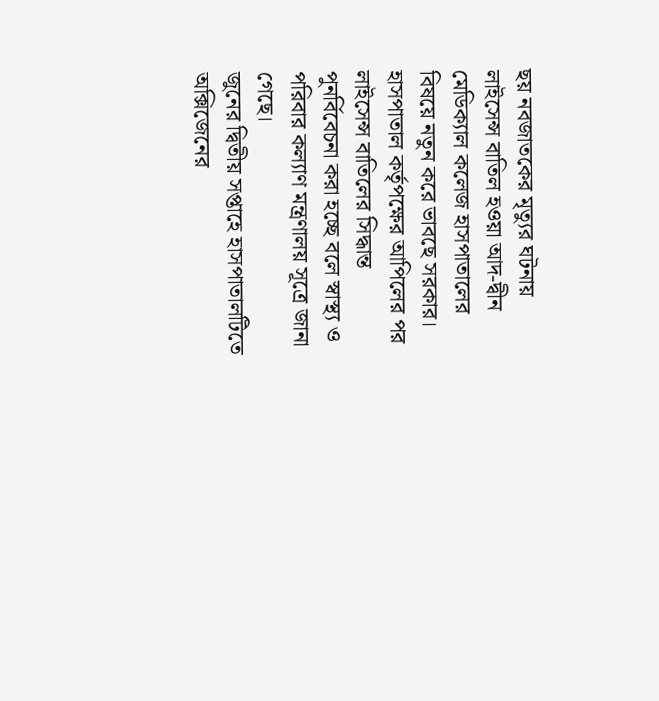ছয় নবজাতকের মৃত্যুর ঘটনায় লাইসেন্স বাতিল হওয়া আদ-দ্বীন মেডিক্যাল কলেজ হাসপাতালের বিষয়ে নতুন করে ভাবছে সরকার। হাসপাতাল কর্তৃপক্ষের আপিলের পর লাইসেন্স বাতিলের সিদ্ধান্ত পুনর্বিবেচনা করা হচ্ছে বলে স্বাস্থ্য ও পরিবার কল্যাণ মন্ত্রণালয় সূত্রে জানা গেছে।
জুনের দ্বিতীয় সপ্তাহে হাসপাতালটিতে অক্সিজেনের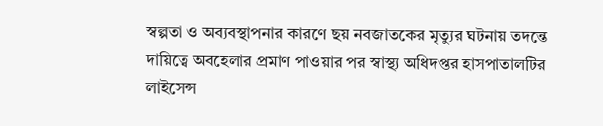স্বল্পতা ও অব্যবস্থাপনার কারণে ছয় নবজাতকের মৃত্যুর ঘটনায় তদন্তে দায়িত্বে অবহেলার প্রমাণ পাওয়ার পর স্বাস্থ্য অধিদপ্তর হাসপাতালটির লাইসেন্স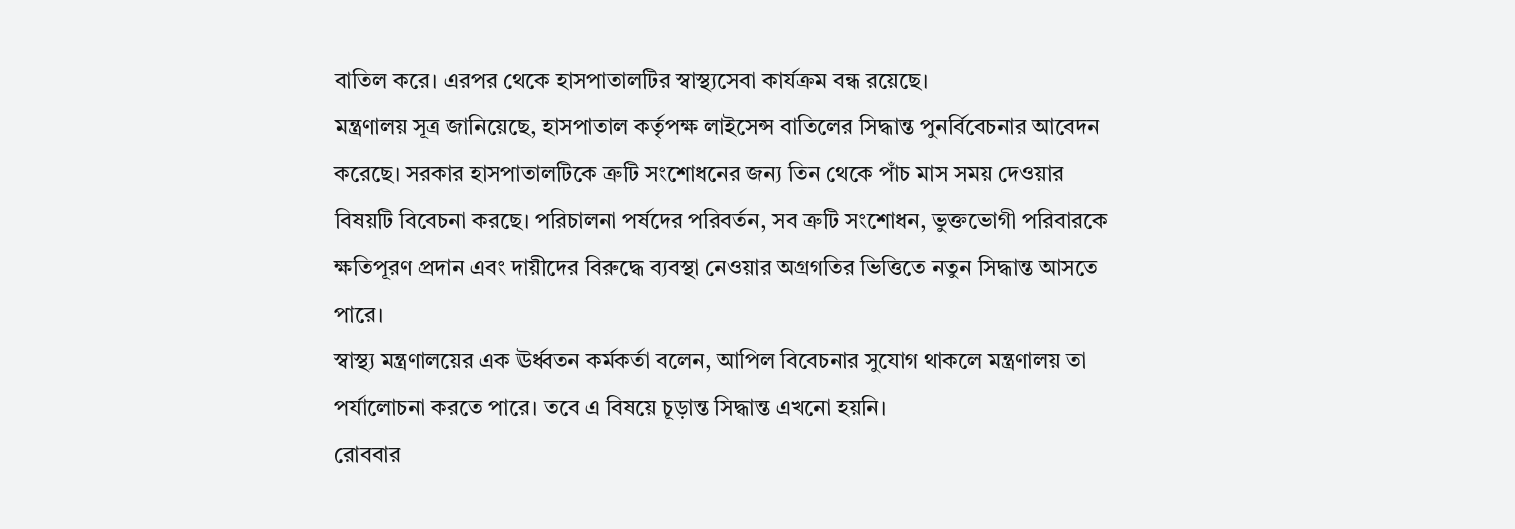বাতিল করে। এরপর থেকে হাসপাতালটির স্বাস্থ্যসেবা কার্যক্রম বন্ধ রয়েছে।
মন্ত্রণালয় সূত্র জানিয়েছে, হাসপাতাল কর্তৃপক্ষ লাইসেন্স বাতিলের সিদ্ধান্ত পুনর্বিবেচনার আবেদন করেছে। সরকার হাসপাতালটিকে ত্রুটি সংশোধনের জন্য তিন থেকে পাঁচ মাস সময় দেওয়ার বিষয়টি বিবেচনা করছে। পরিচালনা পর্ষদের পরিবর্তন, সব ত্রুটি সংশোধন, ভুক্তভোগী পরিবারকে ক্ষতিপূরণ প্রদান এবং দায়ীদের বিরুদ্ধে ব্যবস্থা নেওয়ার অগ্রগতির ভিত্তিতে নতুন সিদ্ধান্ত আসতে পারে।
স্বাস্থ্য মন্ত্রণালয়ের এক ঊর্ধ্বতন কর্মকর্তা বলেন, আপিল বিবেচনার সুযোগ থাকলে মন্ত্রণালয় তা পর্যালোচনা করতে পারে। তবে এ বিষয়ে চূড়ান্ত সিদ্ধান্ত এখনো হয়নি।
রোববার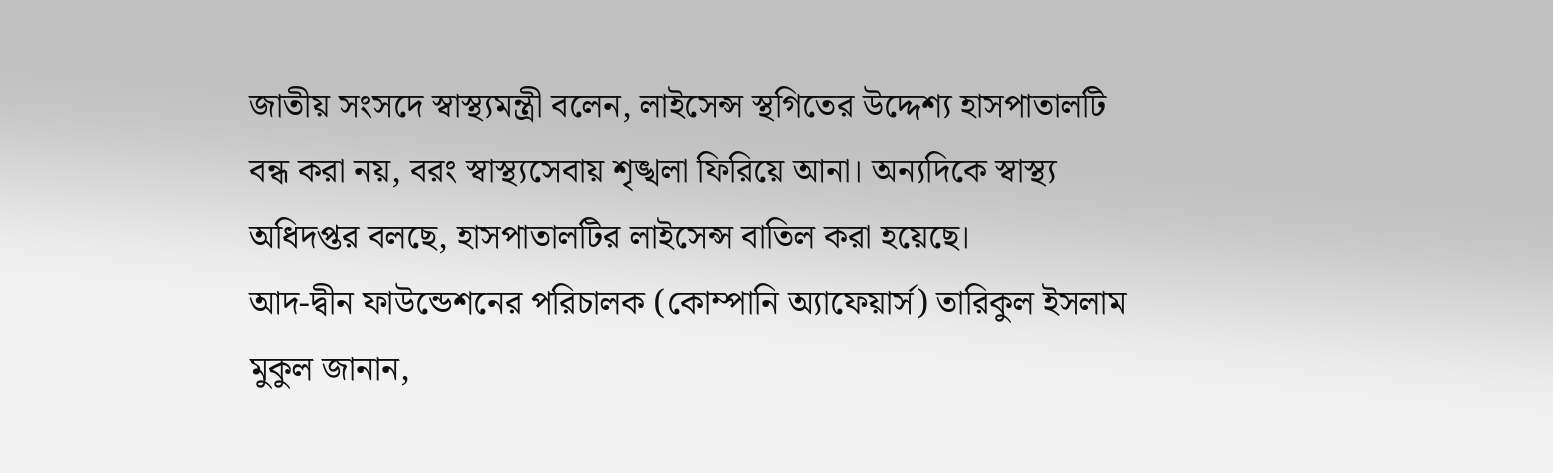জাতীয় সংসদে স্বাস্থ্যমন্ত্রী বলেন, লাইসেন্স স্থগিতের উদ্দেশ্য হাসপাতালটি বন্ধ করা নয়, বরং স্বাস্থ্যসেবায় শৃঙ্খলা ফিরিয়ে আনা। অন্যদিকে স্বাস্থ্য অধিদপ্তর বলছে, হাসপাতালটির লাইসেন্স বাতিল করা হয়েছে।
আদ-দ্বীন ফাউন্ডেশনের পরিচালক (কোম্পানি অ্যাফেয়ার্স) তারিকুল ইসলাম মুকুল জানান,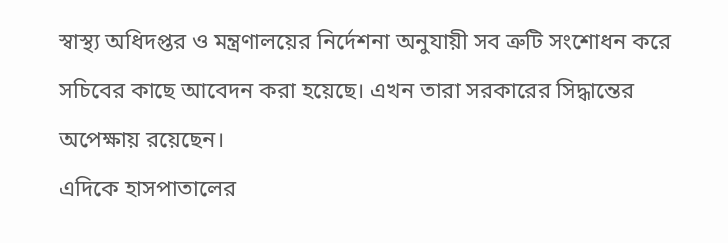স্বাস্থ্য অধিদপ্তর ও মন্ত্রণালয়ের নির্দেশনা অনুযায়ী সব ত্রুটি সংশোধন করে সচিবের কাছে আবেদন করা হয়েছে। এখন তারা সরকারের সিদ্ধান্তের অপেক্ষায় রয়েছেন।
এদিকে হাসপাতালের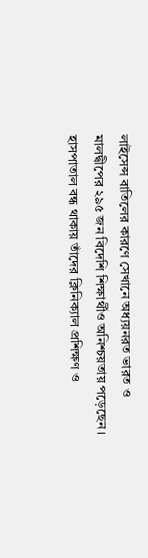লাইসেন্স বাতিলের কারণে সেখানে অধ্যয়নরত ভারত ও মালদ্বীপের ২৯৫ জন বিদেশি শিক্ষার্থীও অনিশ্চয়তায় পড়েছেন। হাসপাতাল বন্ধ থাকায় তাঁদের ক্লিনিক্যাল প্রশিক্ষণ ও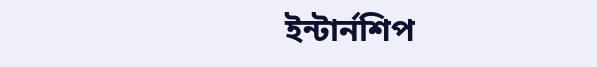ইন্টার্নশিপ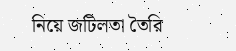নিয়ে জটিলতা তৈরি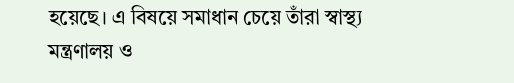হয়েছে। এ বিষয়ে সমাধান চেয়ে তাঁরা স্বাস্থ্য মন্ত্রণালয় ও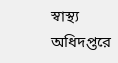স্বাস্থ্য অধিদপ্তরে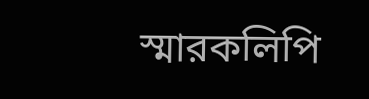স্মারকলিপি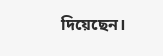দিয়েছেন।